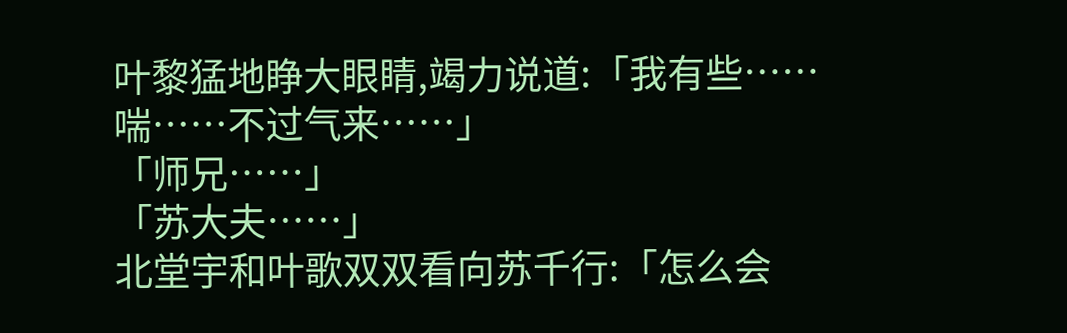叶黎猛地睁大眼睛,竭力说道:「我有些……喘……不过气来……」
「师兄……」
「苏大夫……」
北堂宇和叶歌双双看向苏千行:「怎么会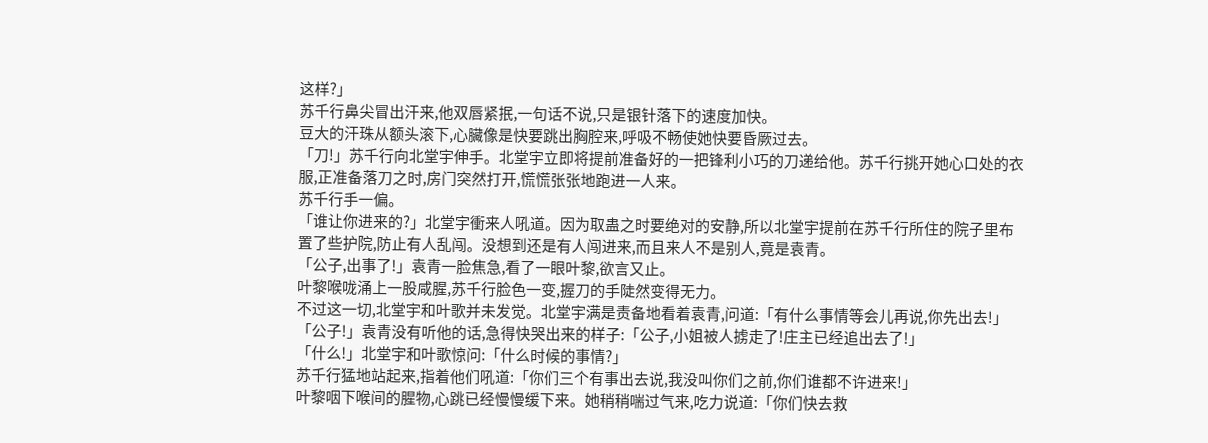这样?」
苏千行鼻尖冒出汗来,他双唇紧抿,一句话不说,只是银针落下的速度加快。
豆大的汗珠从额头滚下,心臟像是快要跳出胸腔来,呼吸不畅使她快要昏厥过去。
「刀!」苏千行向北堂宇伸手。北堂宇立即将提前准备好的一把锋利小巧的刀递给他。苏千行挑开她心口处的衣服,正准备落刀之时,房门突然打开,慌慌张张地跑进一人来。
苏千行手一偏。
「谁让你进来的?」北堂宇衝来人吼道。因为取蛊之时要绝对的安静,所以北堂宇提前在苏千行所住的院子里布置了些护院,防止有人乱闯。没想到还是有人闯进来,而且来人不是别人,竟是袁青。
「公子,出事了!」袁青一脸焦急,看了一眼叶黎,欲言又止。
叶黎喉咙涌上一股咸腥,苏千行脸色一变,握刀的手陡然变得无力。
不过这一切,北堂宇和叶歌并未发觉。北堂宇满是责备地看着袁青,问道:「有什么事情等会儿再说,你先出去!」
「公子!」袁青没有听他的话,急得快哭出来的样子:「公子,小姐被人掳走了!庄主已经追出去了!」
「什么!」北堂宇和叶歌惊问:「什么时候的事情?」
苏千行猛地站起来,指着他们吼道:「你们三个有事出去说,我没叫你们之前,你们谁都不许进来!」
叶黎咽下喉间的腥物,心跳已经慢慢缓下来。她稍稍喘过气来,吃力说道:「你们快去救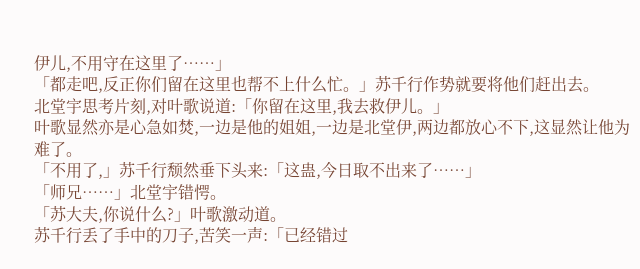伊儿,不用守在这里了……」
「都走吧,反正你们留在这里也帮不上什么忙。」苏千行作势就要将他们赶出去。
北堂宇思考片刻,对叶歌说道:「你留在这里,我去救伊儿。」
叶歌显然亦是心急如焚,一边是他的姐姐,一边是北堂伊,两边都放心不下,这显然让他为难了。
「不用了,」苏千行颓然垂下头来:「这蛊,今日取不出来了……」
「师兄……」北堂宇错愕。
「苏大夫,你说什么?」叶歌激动道。
苏千行丢了手中的刀子,苦笑一声:「已经错过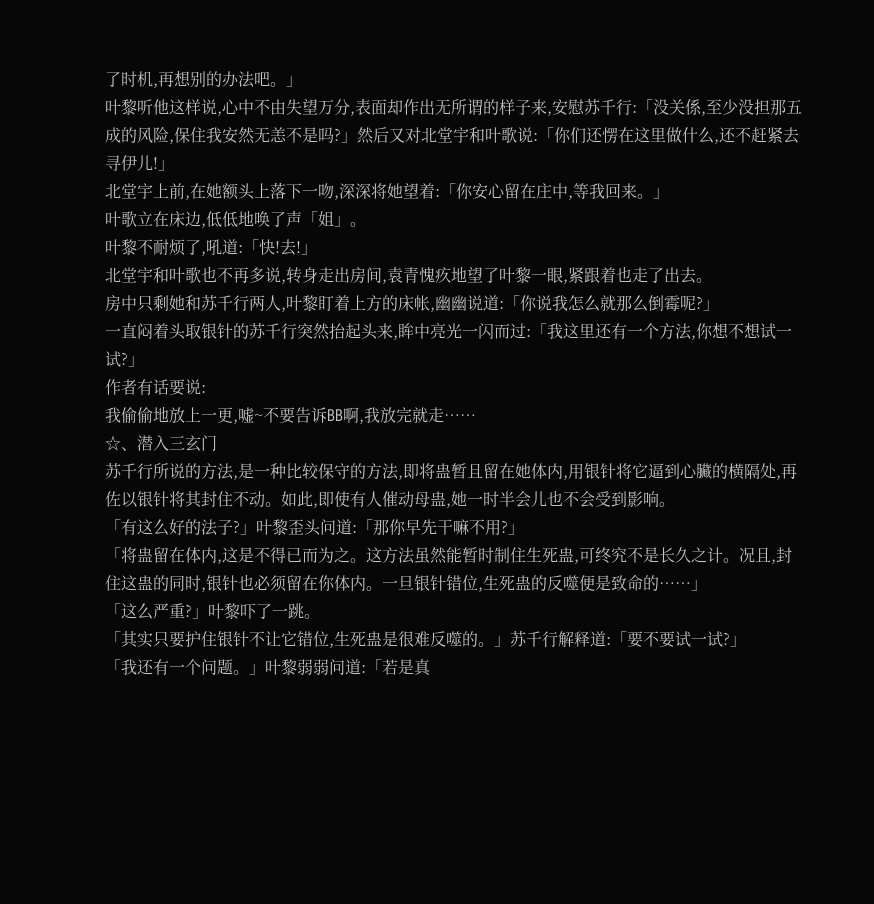了时机,再想别的办法吧。」
叶黎听他这样说,心中不由失望万分,表面却作出无所谓的样子来,安慰苏千行:「没关係,至少没担那五成的风险,保住我安然无恙不是吗?」然后又对北堂宇和叶歌说:「你们还愣在这里做什么,还不赶紧去寻伊儿!」
北堂宇上前,在她额头上落下一吻,深深将她望着:「你安心留在庄中,等我回来。」
叶歌立在床边,低低地唤了声「姐」。
叶黎不耐烦了,吼道:「快!去!」
北堂宇和叶歌也不再多说,转身走出房间,袁青愧疚地望了叶黎一眼,紧跟着也走了出去。
房中只剩她和苏千行两人,叶黎盯着上方的床帐,幽幽说道:「你说我怎么就那么倒霉呢?」
一直闷着头取银针的苏千行突然抬起头来,眸中亮光一闪而过:「我这里还有一个方法,你想不想试一试?」
作者有话要说:
我偷偷地放上一更,嘘~不要告诉BB啊,我放完就走……
☆、潜入三玄门
苏千行所说的方法,是一种比较保守的方法,即将蛊暂且留在她体内,用银针将它逼到心臟的横隔处,再佐以银针将其封住不动。如此,即使有人催动母蛊,她一时半会儿也不会受到影响。
「有这么好的法子?」叶黎歪头问道:「那你早先干嘛不用?」
「将蛊留在体内,这是不得已而为之。这方法虽然能暂时制住生死蛊,可终究不是长久之计。况且,封住这蛊的同时,银针也必须留在你体内。一旦银针错位,生死蛊的反噬便是致命的……」
「这么严重?」叶黎吓了一跳。
「其实只要护住银针不让它错位,生死蛊是很难反噬的。」苏千行解释道:「要不要试一试?」
「我还有一个问题。」叶黎弱弱问道:「若是真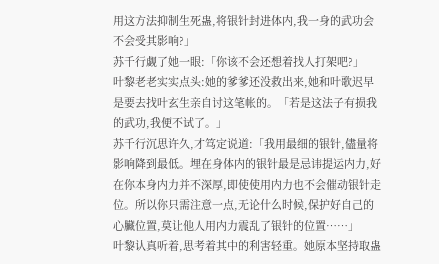用这方法抑制生死蛊,将银针封进体内,我一身的武功会不会受其影响?」
苏千行觑了她一眼:「你该不会还想着找人打架吧?」
叶黎老老实实点头:她的爹爹还没救出来,她和叶歌迟早是要去找叶玄生亲自讨这笔帐的。「若是这法子有损我的武功,我便不试了。」
苏千行沉思许久,才笃定说道:「我用最细的银针,儘量将影响降到最低。埋在身体内的银针最是忌讳提运内力,好在你本身内力并不深厚,即使使用内力也不会催动银针走位。所以你只需注意一点,无论什么时候,保护好自己的心臟位置,莫让他人用内力震乱了银针的位置……」
叶黎认真听着,思考着其中的利害轻重。她原本坚持取蛊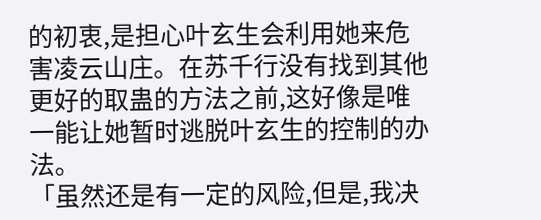的初衷,是担心叶玄生会利用她来危害凌云山庄。在苏千行没有找到其他更好的取蛊的方法之前,这好像是唯一能让她暂时逃脱叶玄生的控制的办法。
「虽然还是有一定的风险,但是,我决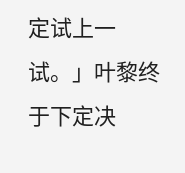定试上一试。」叶黎终于下定决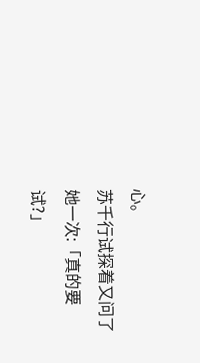心。
苏千行试探着又问了她一次:「真的要试?」